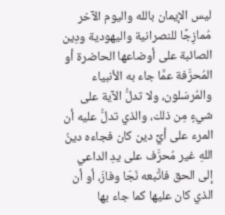ليس الإيمان بالله واليوم الآخر مُمازِجًا للنصرانية واليهودية ودِين الصائبة على أوضاعها الحاضرة أو المُحرَّفة عمَّا جاء به الأنبياء والمُرسَلون، ولا تدلُّ الآية على شيءٍ مِن ذلك، والذي تدلُّ عليه أن المرء على أيِّ دين كان فجاءه دينُ اللهِ غير مُحرَّف على يدِ الداعي إلى الحق فاتَّبعه نَجَا وفازَ، أو أن الذي كان عليها كما جاء بها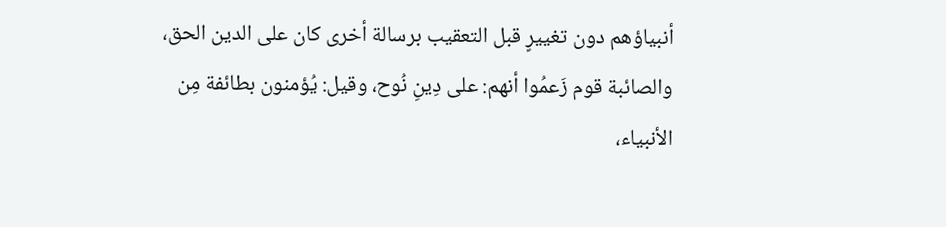أنبياؤهم دون تغييرٍ قبل التعقيب برسالة أخرى كان على الدين الحق، والصائبة قوم زَعمُوا أنهم: على دِينِ نُوح، وقيل: يُؤمنون بطائفة مِن الأنبياء،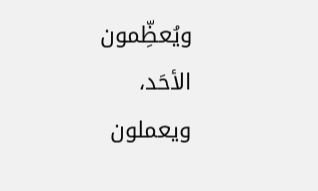ويُعظِّمون الأحَد، ويعملون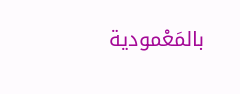بالمَعْمودية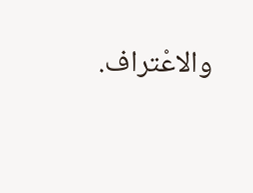والاعْتراف.